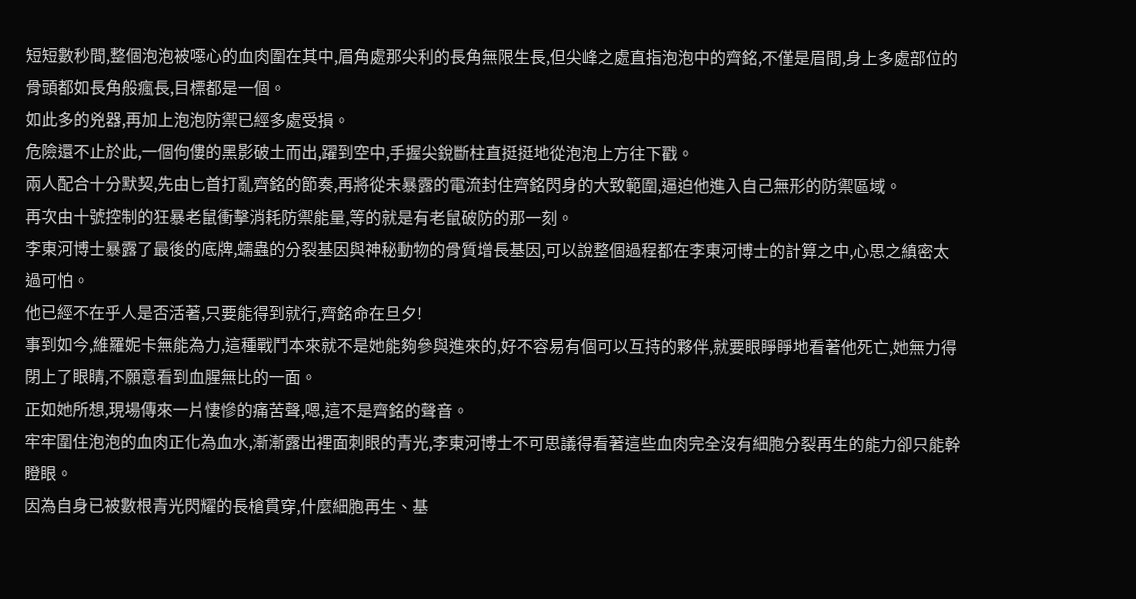短短數秒間,整個泡泡被噁心的血肉圍在其中,眉角處那尖利的長角無限生長,但尖峰之處直指泡泡中的齊銘,不僅是眉間,身上多處部位的骨頭都如長角般瘋長,目標都是一個。
如此多的兇器,再加上泡泡防禦已經多處受損。
危險還不止於此,一個佝僂的黑影破土而出,躍到空中,手握尖銳斷柱直挺挺地從泡泡上方往下戳。
兩人配合十分默契,先由匕首打亂齊銘的節奏,再將從未暴露的電流封住齊銘閃身的大致範圍,逼迫他進入自己無形的防禦區域。
再次由十號控制的狂暴老鼠衝擊消耗防禦能量,等的就是有老鼠破防的那一刻。
李東河博士暴露了最後的底牌,蠕蟲的分裂基因與神秘動物的骨質增長基因,可以說整個過程都在李東河博士的計算之中,心思之縝密太過可怕。
他已經不在乎人是否活著,只要能得到就行,齊銘命在旦夕!
事到如今,維羅妮卡無能為力,這種戰鬥本來就不是她能夠參與進來的,好不容易有個可以互持的夥伴,就要眼睜睜地看著他死亡,她無力得閉上了眼睛,不願意看到血腥無比的一面。
正如她所想,現場傳來一片悽慘的痛苦聲,嗯,這不是齊銘的聲音。
牢牢圍住泡泡的血肉正化為血水,漸漸露出裡面刺眼的青光,李東河博士不可思議得看著這些血肉完全沒有細胞分裂再生的能力卻只能幹瞪眼。
因為自身已被數根青光閃耀的長槍貫穿,什麼細胞再生、基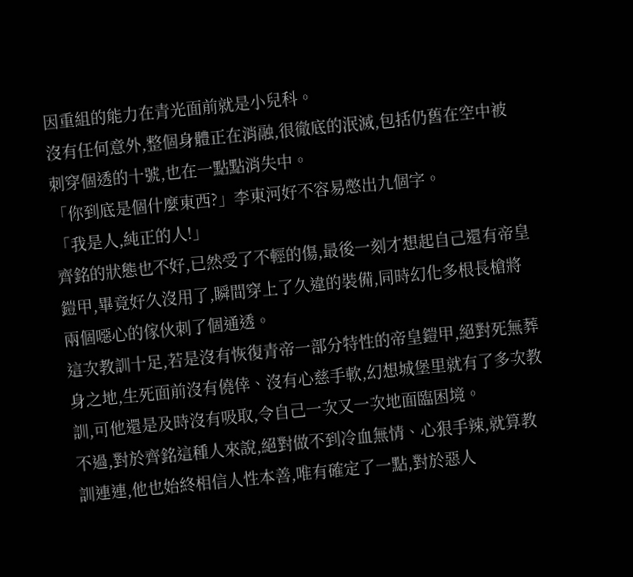因重組的能力在青光面前就是小兒科。
沒有任何意外,整個身體正在消融,很徹底的泯滅,包括仍舊在空中被刺穿個透的十號,也在一點點消失中。
「你到底是個什麼東西?」李東河好不容易憋出九個字。
「我是人,純正的人!」
齊銘的狀態也不好,已然受了不輕的傷,最後一刻才想起自己還有帝皇鎧甲,畢竟好久沒用了,瞬間穿上了久違的裝備,同時幻化多根長槍將兩個噁心的傢伙刺了個通透。
這次教訓十足,若是沒有恢復青帝一部分特性的帝皇鎧甲,絕對死無葬身之地,生死面前沒有僥倖、沒有心慈手軟,幻想城堡里就有了多次教訓,可他還是及時沒有吸取,令自己一次又一次地面臨困境。
不過,對於齊銘這種人來說,絕對做不到冷血無情、心狠手辣,就算教訓連連,他也始終相信人性本善,唯有確定了一點,對於惡人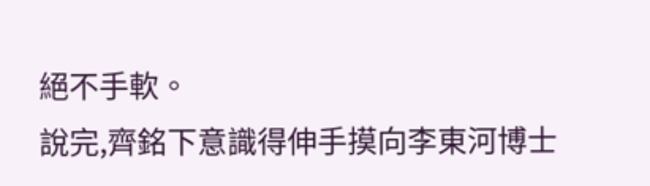絕不手軟。
說完,齊銘下意識得伸手摸向李東河博士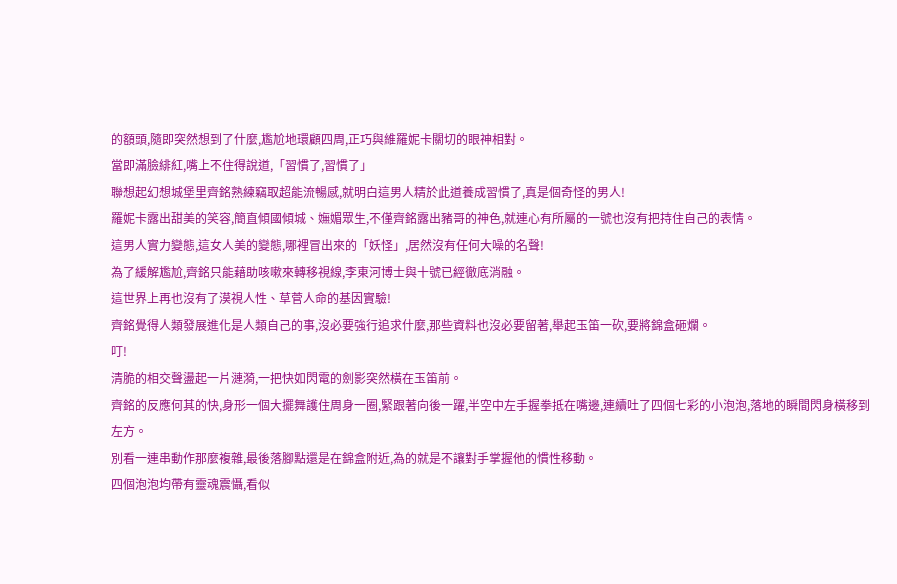的額頭,隨即突然想到了什麼,尷尬地環顧四周,正巧與維羅妮卡關切的眼神相對。
當即滿臉緋紅,嘴上不住得說道,「習慣了,習慣了」
聯想起幻想城堡里齊銘熟練竊取超能流暢感,就明白這男人精於此道養成習慣了,真是個奇怪的男人!
羅妮卡露出甜美的笑容,簡直傾國傾城、嫵媚眾生,不僅齊銘露出豬哥的神色,就連心有所屬的一號也沒有把持住自己的表情。
這男人實力變態,這女人美的變態,哪裡冒出來的「妖怪」,居然沒有任何大噪的名聲!
為了緩解尷尬,齊銘只能藉助咳嗽來轉移視線,李東河博士與十號已經徹底消融。
這世界上再也沒有了漠視人性、草菅人命的基因實驗!
齊銘覺得人類發展進化是人類自己的事,沒必要強行追求什麼,那些資料也沒必要留著,舉起玉笛一砍,要將錦盒砸爛。
叮!
清脆的相交聲盪起一片漣漪,一把快如閃電的劍影突然橫在玉笛前。
齊銘的反應何其的快,身形一個大擺舞護住周身一圈,緊跟著向後一躍,半空中左手握拳抵在嘴邊,連續吐了四個七彩的小泡泡,落地的瞬間閃身橫移到左方。
別看一連串動作那麼複雜,最後落腳點還是在錦盒附近,為的就是不讓對手掌握他的慣性移動。
四個泡泡均帶有靈魂震懾,看似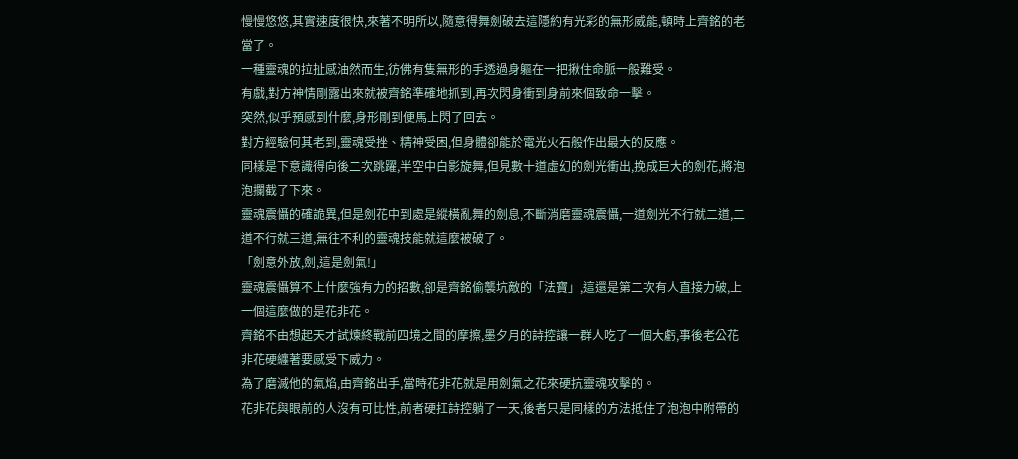慢慢悠悠,其實速度很快,來著不明所以,隨意得舞劍破去這隱約有光彩的無形威能,頓時上齊銘的老當了。
一種靈魂的拉扯感油然而生,彷佛有隻無形的手透過身軀在一把揪住命脈一般難受。
有戲,對方神情剛露出來就被齊銘準確地抓到,再次閃身衝到身前來個致命一擊。
突然,似乎預感到什麼,身形剛到便馬上閃了回去。
對方經驗何其老到,靈魂受挫、精神受困,但身體卻能於電光火石般作出最大的反應。
同樣是下意識得向後二次跳躍,半空中白影旋舞,但見數十道虛幻的劍光衝出,挽成巨大的劍花,將泡泡攔截了下來。
靈魂震懾的確詭異,但是劍花中到處是縱橫亂舞的劍息,不斷消磨靈魂震懾,一道劍光不行就二道,二道不行就三道,無往不利的靈魂技能就這麼被破了。
「劍意外放,劍,這是劍氣!」
靈魂震懾算不上什麼強有力的招數,卻是齊銘偷襲坑敵的「法寶」,這還是第二次有人直接力破,上一個這麼做的是花非花。
齊銘不由想起天才試煉終戰前四境之間的摩擦,墨夕月的詩控讓一群人吃了一個大虧,事後老公花非花硬纏著要感受下威力。
為了磨滅他的氣焰,由齊銘出手,當時花非花就是用劍氣之花來硬抗靈魂攻擊的。
花非花與眼前的人沒有可比性,前者硬扛詩控躺了一天,後者只是同樣的方法抵住了泡泡中附帶的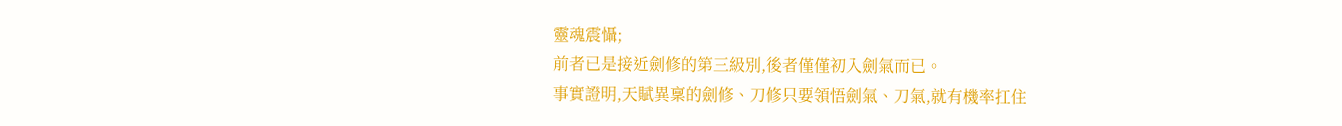靈魂震懾;
前者已是接近劍修的第三級別,後者僅僅初入劍氣而已。
事實證明,天賦異稟的劍修、刀修只要領悟劍氣、刀氣,就有機率扛住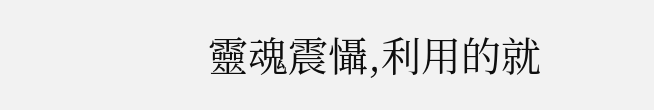靈魂震懾,利用的就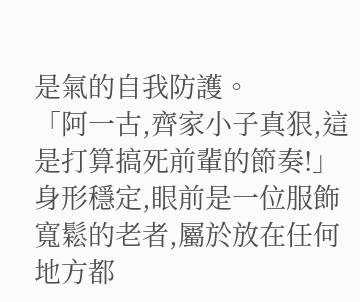是氣的自我防護。
「阿一古,齊家小子真狠,這是打算搞死前輩的節奏!」
身形穩定,眼前是一位服飾寬鬆的老者,屬於放在任何地方都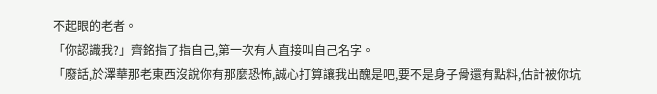不起眼的老者。
「你認識我?」齊銘指了指自己,第一次有人直接叫自己名字。
「廢話,於澤華那老東西沒說你有那麼恐怖,誠心打算讓我出醜是吧,要不是身子骨還有點料,估計被你坑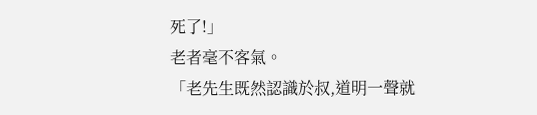死了!」
老者毫不客氣。
「老先生既然認識於叔,道明一聲就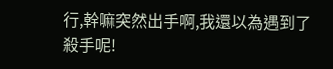行,幹嘛突然出手啊,我還以為遇到了殺手呢!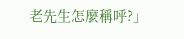老先生怎麼稱呼?」